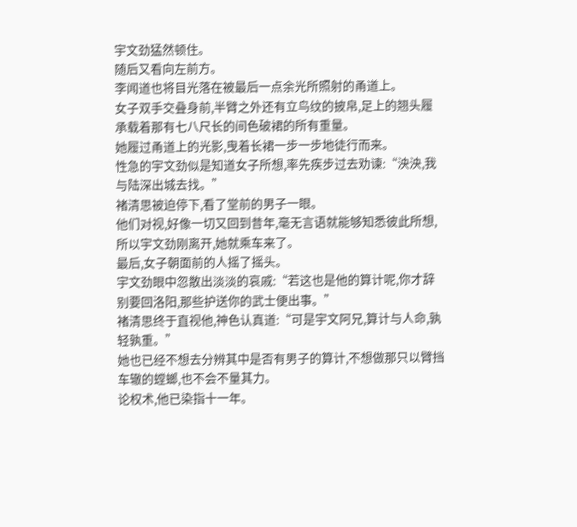宇文劲猛然顿住。
随后又看向左前方。
李闻道也将目光落在被最后一点余光所照射的甬道上。
女子双手交叠身前,半臂之外还有立鸟纹的披帛,足上的翘头履承载着那有七八尺长的间色破裙的所有重量。
她履过甬道上的光影,曳着长裙一步一步地徒行而来。
性急的宇文劲似是知道女子所想,率先疾步过去劝谏:“泱泱,我与陆深出城去找。”
褚清思被迫停下,看了堂前的男子一眼。
他们对视,好像一切又回到昔年,毫无言语就能够知悉彼此所想,所以宇文劲刚离开,她就乘车来了。
最后,女子朝面前的人摇了摇头。
宇文劲眼中忽散出淡淡的哀戚:“若这也是他的算计呢,你才辞别要回洛阳,那些护送你的武士便出事。”
褚清思终于直视他,神色认真道:“可是宇文阿兄,算计与人命,孰轻孰重。”
她也已经不想去分辨其中是否有男子的算计,不想做那只以臂挡车辙的螳螂,也不会不量其力。
论权术,他已染指十一年。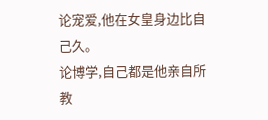论宠爱,他在女皇身边比自己久。
论博学,自己都是他亲自所教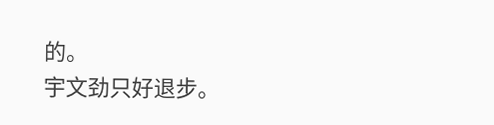的。
宇文劲只好退步。